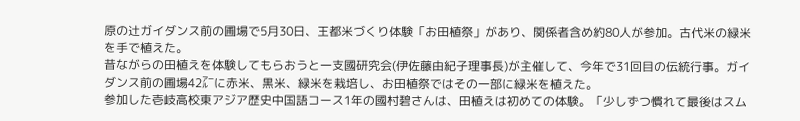原の辻ガイダンス前の圃場で5月30日、王都米づくり体験「お田植祭」があり、関係者含め約80人が参加。古代米の緑米を手で植えた。
昔ながらの田植えを体験してもらおうと一支國研究会(伊佐藤由紀子理事長)が主催して、今年で31回目の伝統行事。ガイダンス前の圃場42㌃に赤米、黒米、緑米を栽培し、お田植祭ではその一部に緑米を植えた。
参加した壱岐高校東アジア歴史中国語コース1年の國村碧さんは、田植えは初めての体験。「少しずつ慣れて最後はスム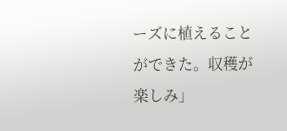ーズに植えることができた。収穫が楽しみ」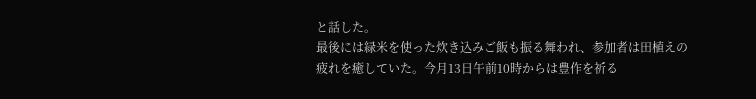と話した。
最後には緑米を使った炊き込みご飯も振る舞われ、参加者は田植えの疲れを癒していた。今月13日午前10時からは豊作を祈る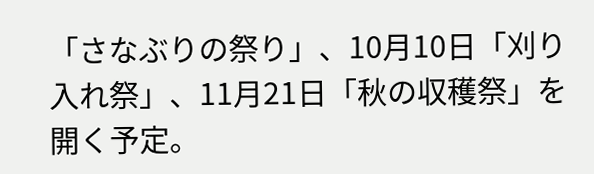「さなぶりの祭り」、10月10日「刈り入れ祭」、11月21日「秋の収穫祭」を開く予定。